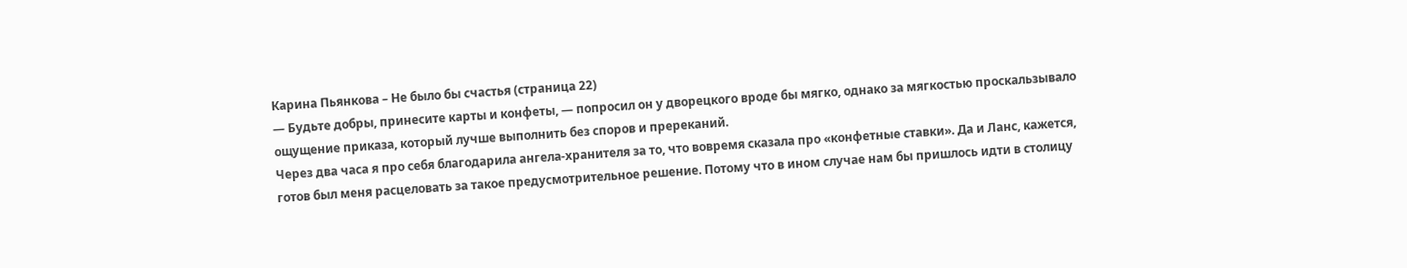Карина Пьянкова – Не было бы счастья (страница 22)
— Будьте добры, принесите карты и конфеты, — попросил он у дворецкого вроде бы мягко, однако за мягкостью проскальзывало ощущение приказа, который лучше выполнить без споров и пререканий.
Через два часа я про себя благодарила ангела-хранителя за то, что вовремя сказала про «конфетные ставки». Да и Ланс, кажется, готов был меня расцеловать за такое предусмотрительное решение. Потому что в ином случае нам бы пришлось идти в столицу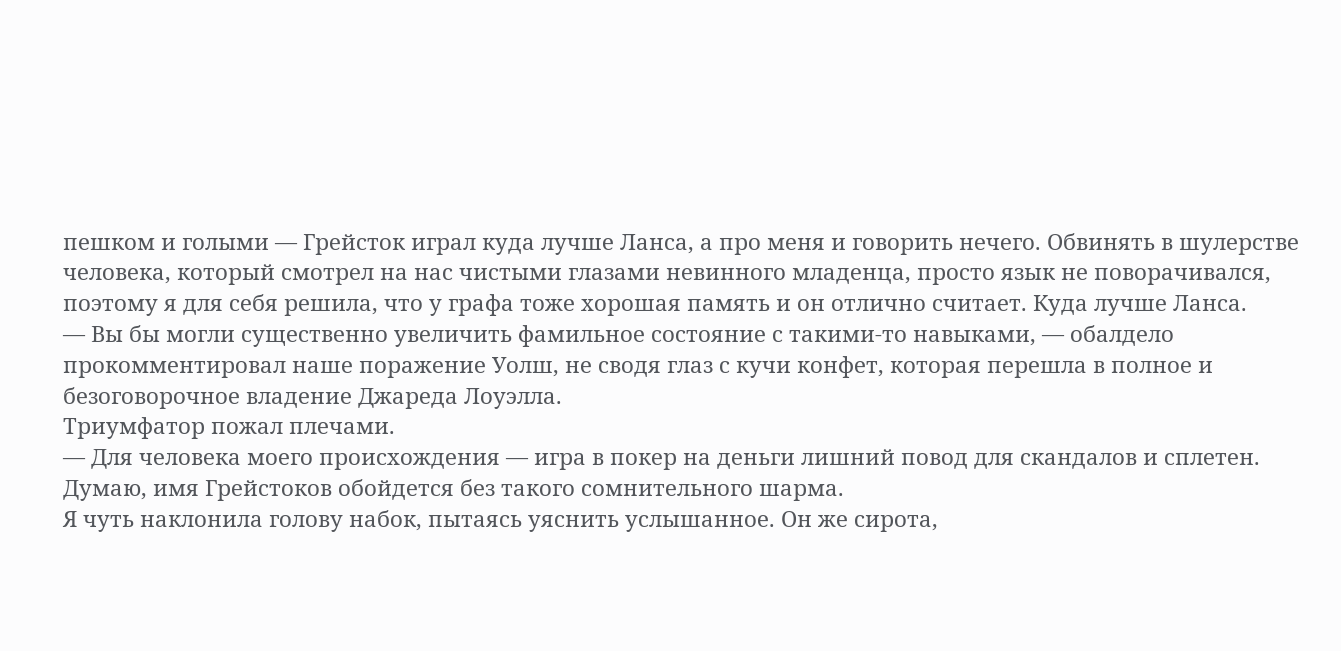пешком и голыми — Грейсток играл куда лучше Ланса, а про меня и говорить нечего. Обвинять в шулерстве человека, который смотрел на нас чистыми глазами невинного младенца, просто язык не поворачивался, поэтому я для себя решила, что у графа тоже хорошая память и он отлично считает. Куда лучше Ланса.
— Вы бы могли существенно увеличить фамильное состояние с такими-то навыками, — обалдело прокомментировал наше поражение Уолш, не сводя глаз с кучи конфет, которая перешла в полное и безоговорочное владение Джареда Лоуэлла.
Триумфатор пожал плечами.
— Для человека моего происхождения — игра в покер на деньги лишний повод для скандалов и сплетен. Думаю, имя Грейстоков обойдется без такого сомнительного шарма.
Я чуть наклонила голову набок, пытаясь уяснить услышанное. Он же сирота,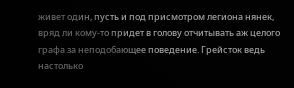живет один, пусть и под присмотром легиона нянек, вряд ли кому-то придет в голову отчитывать аж целого графа за неподобающее поведение. Грейсток ведь настолько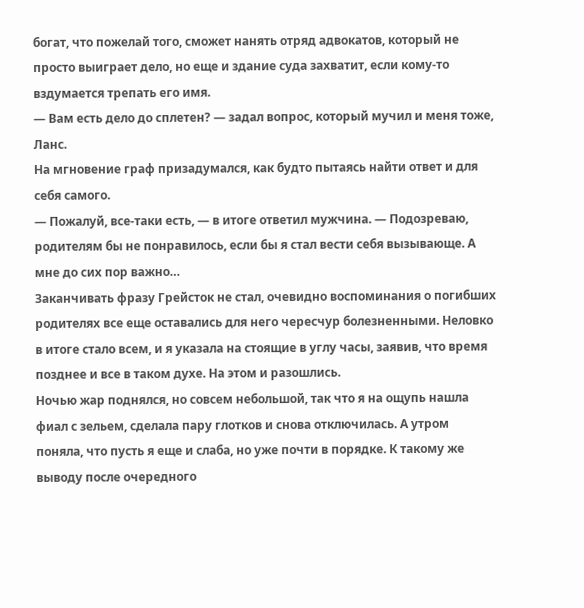богат, что пожелай того, сможет нанять отряд адвокатов, который не просто выиграет дело, но еще и здание суда захватит, если кому-то вздумается трепать его имя.
— Вам есть дело до сплетен? — задал вопрос, который мучил и меня тоже, Ланс.
На мгновение граф призадумался, как будто пытаясь найти ответ и для себя самого.
— Пожалуй, все-таки есть, — в итоге ответил мужчина. — Подозреваю, родителям бы не понравилось, если бы я стал вести себя вызывающе. А мне до сих пор важно…
Заканчивать фразу Грейсток не стал, очевидно воспоминания о погибших родителях все еще оставались для него чересчур болезненными. Неловко в итоге стало всем, и я указала на стоящие в углу часы, заявив, что время позднее и все в таком духе. На этом и разошлись.
Ночью жар поднялся, но совсем небольшой, так что я на ощупь нашла фиал с зельем, сделала пару глотков и снова отключилась. А утром поняла, что пусть я еще и слаба, но уже почти в порядке. К такому же выводу после очередного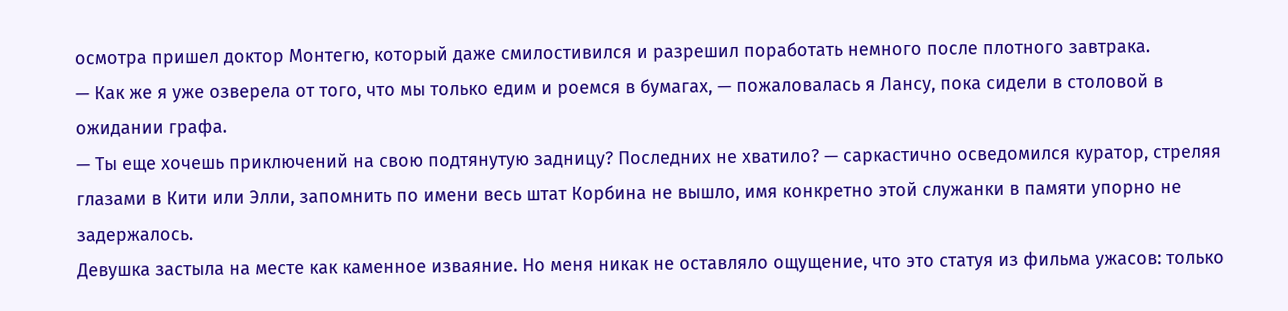осмотра пришел доктор Монтегю, который даже смилостивился и разрешил поработать немного после плотного завтрака.
— Как же я уже озверела от того, что мы только едим и роемся в бумагах, — пожаловалась я Лансу, пока сидели в столовой в ожидании графа.
— Ты еще хочешь приключений на свою подтянутую задницу? Последних не хватило? — саркастично осведомился куратор, стреляя глазами в Кити или Элли, запомнить по имени весь штат Корбина не вышло, имя конкретно этой служанки в памяти упорно не задержалось.
Девушка застыла на месте как каменное изваяние. Но меня никак не оставляло ощущение, что это статуя из фильма ужасов: только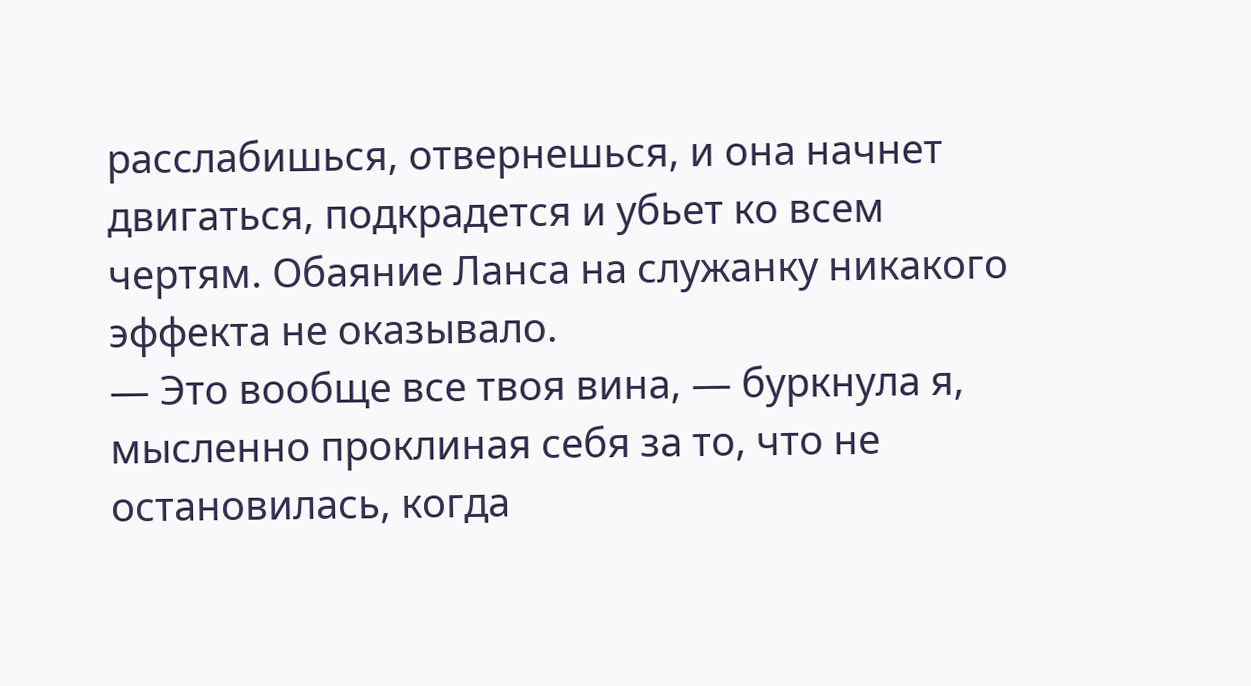расслабишься, отвернешься, и она начнет двигаться, подкрадется и убьет ко всем чертям. Обаяние Ланса на служанку никакого эффекта не оказывало.
— Это вообще все твоя вина, — буркнула я, мысленно проклиная себя за то, что не остановилась, когда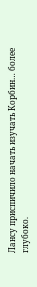Лансу приспичило начать изучать Корбин… более глубоко.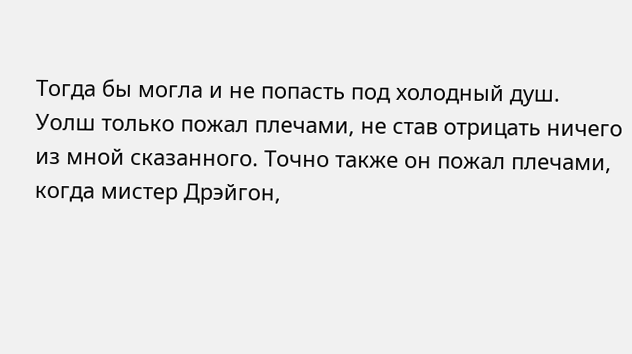Тогда бы могла и не попасть под холодный душ.
Уолш только пожал плечами, не став отрицать ничего из мной сказанного. Точно также он пожал плечами, когда мистер Дрэйгон,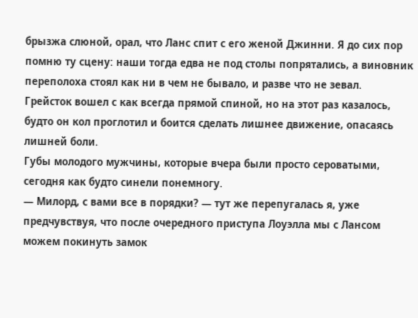брызжа слюной, орал, что Ланс спит с его женой Джинни. Я до сих пор помню ту сцену: наши тогда едва не под столы попрятались, а виновник переполоха стоял как ни в чем не бывало, и разве что не зевал.
Грейсток вошел с как всегда прямой спиной, но на этот раз казалось, будто он кол проглотил и боится сделать лишнее движение, опасаясь лишней боли.
Губы молодого мужчины, которые вчера были просто сероватыми, сегодня как будто синели понемногу.
— Милорд, с вами все в порядки? — тут же перепугалась я, уже предчувствуя, что после очередного приступа Лоуэлла мы с Лансом можем покинуть замок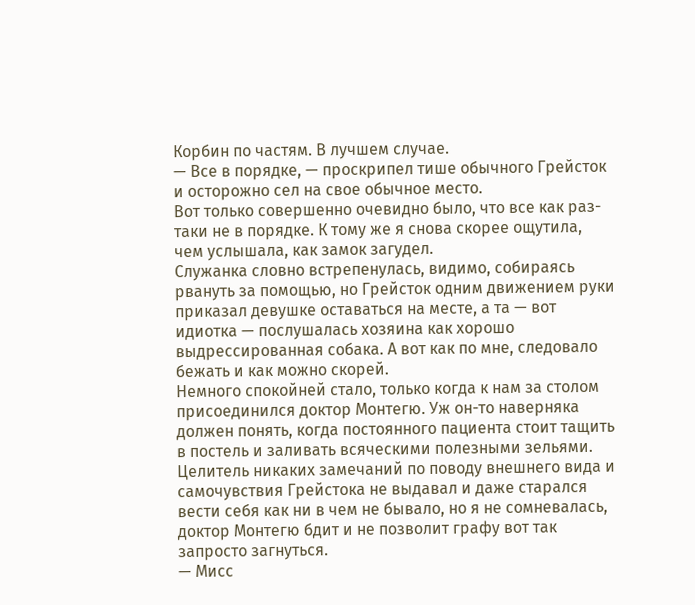Корбин по частям. В лучшем случае.
— Все в порядке, — проскрипел тише обычного Грейсток и осторожно сел на свое обычное место.
Вот только совершенно очевидно было, что все как раз-таки не в порядке. К тому же я снова скорее ощутила, чем услышала, как замок загудел.
Служанка словно встрепенулась, видимо, собираясь рвануть за помощью, но Грейсток одним движением руки приказал девушке оставаться на месте, а та — вот идиотка — послушалась хозяина как хорошо выдрессированная собака. А вот как по мне, следовало бежать и как можно скорей.
Немного спокойней стало, только когда к нам за столом присоединился доктор Монтегю. Уж он-то наверняка должен понять, когда постоянного пациента стоит тащить в постель и заливать всяческими полезными зельями.
Целитель никаких замечаний по поводу внешнего вида и самочувствия Грейстока не выдавал и даже старался вести себя как ни в чем не бывало, но я не сомневалась, доктор Монтегю бдит и не позволит графу вот так запросто загнуться.
— Мисс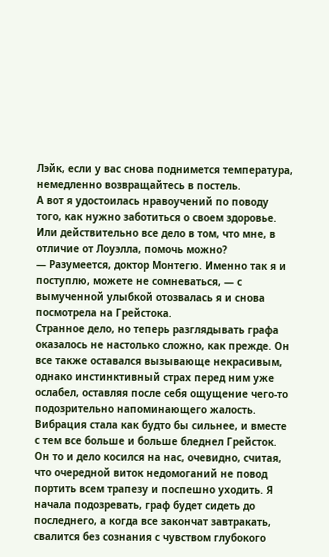Лэйк, если у вас снова поднимется температура, немедленно возвращайтесь в постель.
А вот я удостоилась нравоучений по поводу того, как нужно заботиться о своем здоровье. Или действительно все дело в том, что мне, в отличие от Лоуэлла, помочь можно?
— Разумеется, доктор Монтегю. Именно так я и поступлю, можете не сомневаться, — с вымученной улыбкой отозвалась я и снова посмотрела на Грейстока.
Странное дело, но теперь разглядывать графа оказалось не настолько сложно, как прежде. Он все также оставался вызывающе некрасивым, однако инстинктивный страх перед ним уже ослабел, оставляя после себя ощущение чего-то подозрительно напоминающего жалость.
Вибрация стала как будто бы сильнее, и вместе с тем все больше и больше бледнел Грейсток. Он то и дело косился на нас, очевидно, считая, что очередной виток недомоганий не повод портить всем трапезу и поспешно уходить. Я начала подозревать, граф будет сидеть до последнего, а когда все закончат завтракать, свалится без сознания с чувством глубокого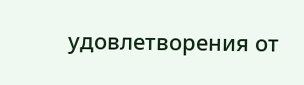удовлетворения от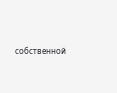собственной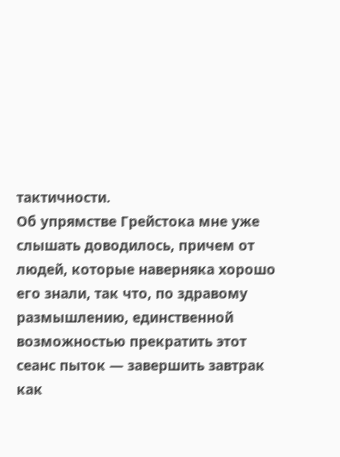тактичности.
Об упрямстве Грейстока мне уже слышать доводилось, причем от людей, которые наверняка хорошо его знали, так что, по здравому размышлению, единственной возможностью прекратить этот сеанс пыток — завершить завтрак как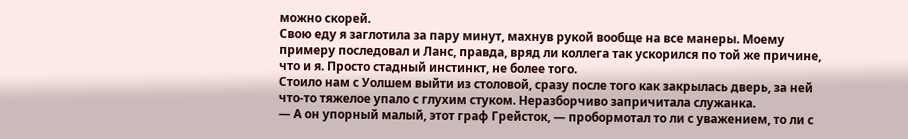можно скорей.
Свою еду я заглотила за пару минут, махнув рукой вообще на все манеры. Моему примеру последовал и Ланс, правда, вряд ли коллега так ускорился по той же причине, что и я. Просто стадный инстинкт, не более того.
Стоило нам с Уолшем выйти из столовой, сразу после того как закрылась дверь, за ней что-то тяжелое упало с глухим стуком. Неразборчиво запричитала служанка.
— А он упорный малый, этот граф Грейсток, — пробормотал то ли с уважением, то ли с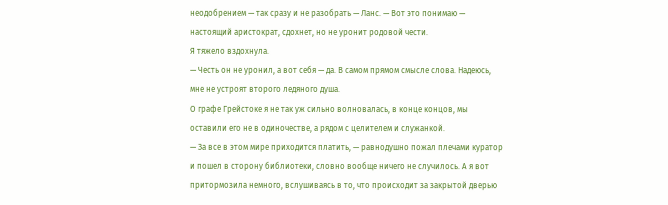неодобрением — так сразу и не разобрать — Ланс. — Вот это понимаю — настоящий аристократ, сдохнет, но не уронит родовой чести.
Я тяжело вздохнула.
— Честь он не уронил, а вот себя — да. В самом прямом смысле слова. Надеюсь, мне не устроят второго ледяного душа.
О графе Грейстоке я не так уж сильно волновалась, в конце концов, мы оставили его не в одиночестве, а рядом с целителем и служанкой.
— За все в этом мире приходится платить, — равнодушно пожал плечами куратор и пошел в сторону библиотеки, словно вообще ничего не случилось. А я вот притормозила немного, вслушиваясь в то, что происходит за закрытой дверью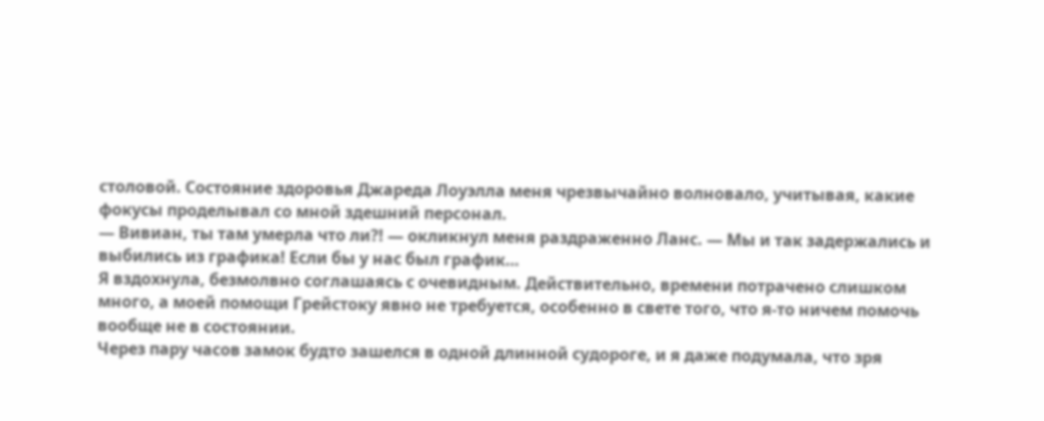столовой. Состояние здоровья Джареда Лоуэлла меня чрезвычайно волновало, учитывая, какие фокусы проделывал со мной здешний персонал.
— Вивиан, ты там умерла что ли?! — окликнул меня раздраженно Ланс. — Мы и так задержались и выбились из графика! Если бы у нас был график…
Я вздохнула, безмолвно соглашаясь с очевидным. Действительно, времени потрачено слишком много, а моей помощи Грейстоку явно не требуется, особенно в свете того, что я-то ничем помочь вообще не в состоянии.
Через пару часов замок будто зашелся в одной длинной судороге, и я даже подумала, что зря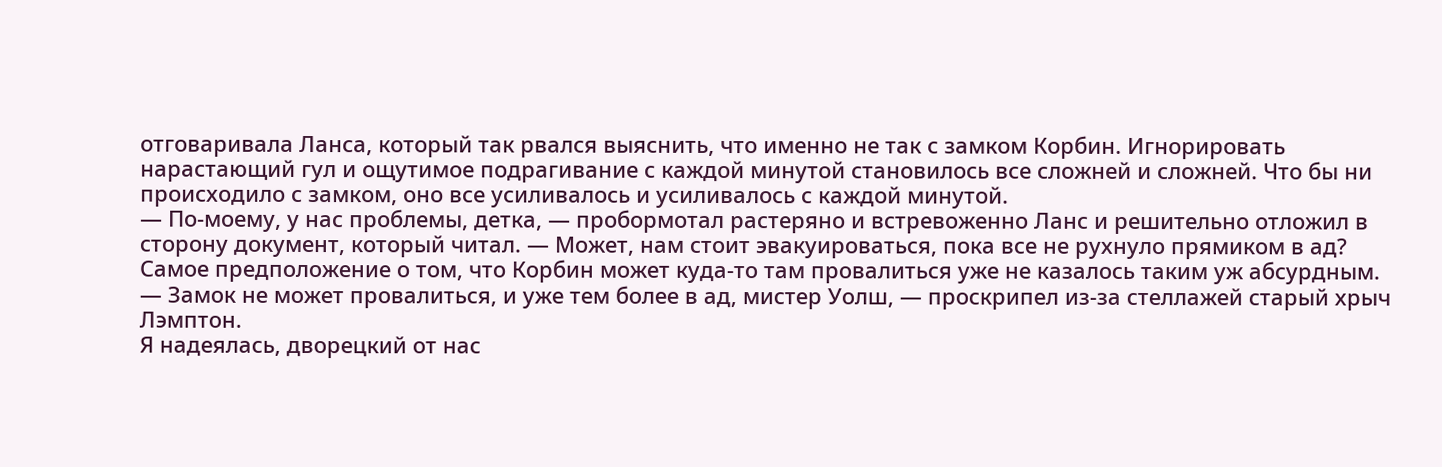отговаривала Ланса, который так рвался выяснить, что именно не так с замком Корбин. Игнорировать нарастающий гул и ощутимое подрагивание с каждой минутой становилось все сложней и сложней. Что бы ни происходило с замком, оно все усиливалось и усиливалось с каждой минутой.
— По-моему, у нас проблемы, детка, — пробормотал растеряно и встревоженно Ланс и решительно отложил в сторону документ, который читал. — Может, нам стоит эвакуироваться, пока все не рухнуло прямиком в ад?
Самое предположение о том, что Корбин может куда-то там провалиться уже не казалось таким уж абсурдным.
— Замок не может провалиться, и уже тем более в ад, мистер Уолш, — проскрипел из-за стеллажей старый хрыч Лэмптон.
Я надеялась, дворецкий от нас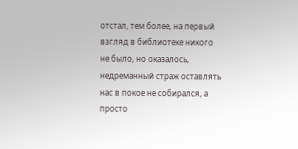отстал, тем более, на первый взгляд в библиотеке никого не было, но оказалось, недреманный страж оставлять нас в покое не собирался, а просто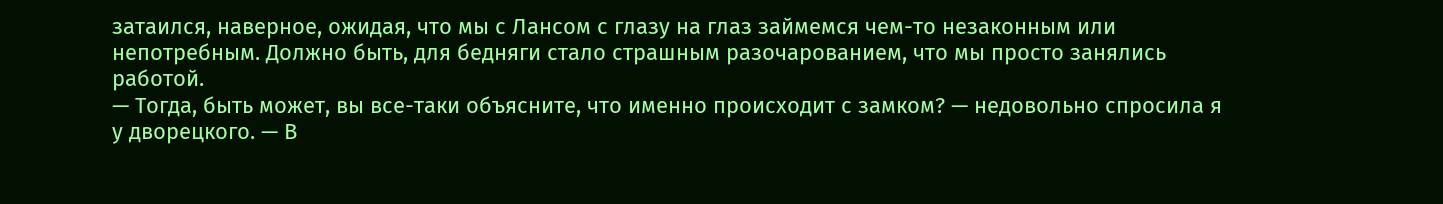затаился, наверное, ожидая, что мы с Лансом с глазу на глаз займемся чем-то незаконным или непотребным. Должно быть, для бедняги стало страшным разочарованием, что мы просто занялись работой.
— Тогда, быть может, вы все-таки объясните, что именно происходит с замком? — недовольно спросила я у дворецкого. — В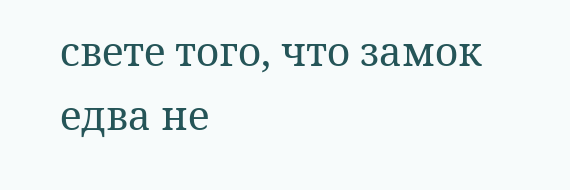свете того, что замок едва не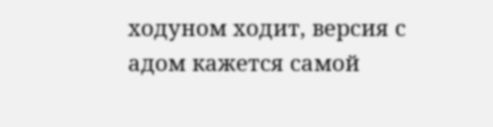ходуном ходит, версия с адом кажется самой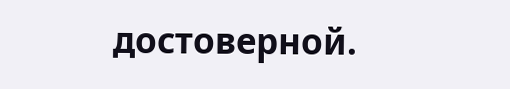достоверной.